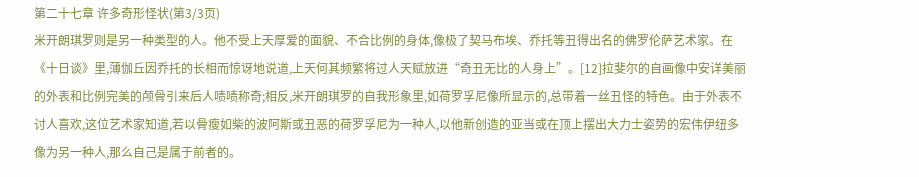第二十七章 许多奇形怪状(第3/3页)
米开朗琪罗则是另一种类型的人。他不受上天厚爱的面貌、不合比例的身体,像极了契马布埃、乔托等丑得出名的佛罗伦萨艺术家。在《十日谈》里,薄伽丘因乔托的长相而惊讶地说道,上天何其频繁将过人天赋放进“奇丑无比的人身上”。[12]拉斐尔的自画像中安详美丽的外表和比例完美的颅骨引来后人啧啧称奇;相反,米开朗琪罗的自我形象里,如荷罗孚尼像所显示的,总带着一丝丑怪的特色。由于外表不讨人喜欢,这位艺术家知道,若以骨瘦如柴的波阿斯或丑恶的荷罗孚尼为一种人,以他新创造的亚当或在顶上摆出大力士姿势的宏伟伊纽多像为另一种人,那么自己是属于前者的。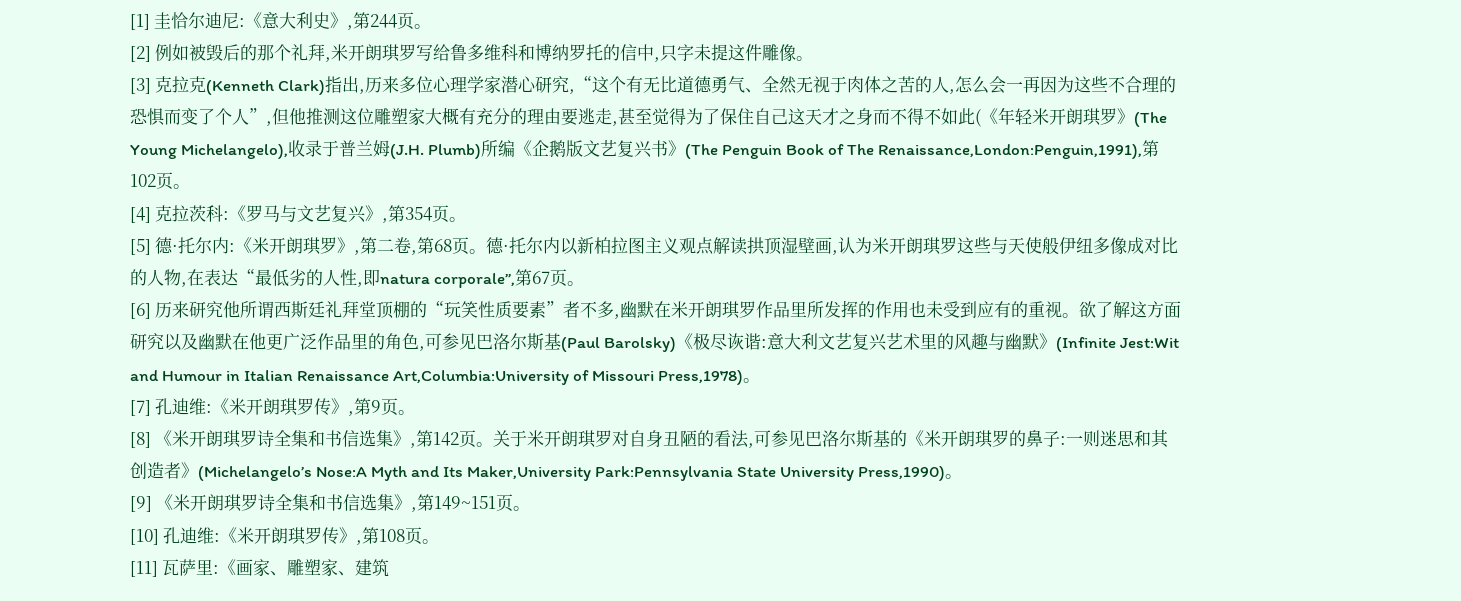[1] 圭恰尔迪尼:《意大利史》,第244页。
[2] 例如被毁后的那个礼拜,米开朗琪罗写给鲁多维科和博纳罗托的信中,只字未提这件雕像。
[3] 克拉克(Kenneth Clark)指出,历来多位心理学家潜心研究,“这个有无比道德勇气、全然无视于肉体之苦的人,怎么会一再因为这些不合理的恐惧而变了个人”,但他推测这位雕塑家大概有充分的理由要逃走,甚至觉得为了保住自己这天才之身而不得不如此(《年轻米开朗琪罗》(The Young Michelangelo),收录于普兰姆(J.H. Plumb)所编《企鹅版文艺复兴书》(The Penguin Book of The Renaissance,London:Penguin,1991),第102页。
[4] 克拉茨科:《罗马与文艺复兴》,第354页。
[5] 德·托尔内:《米开朗琪罗》,第二卷,第68页。德·托尔内以新柏拉图主义观点解读拱顶湿壁画,认为米开朗琪罗这些与天使般伊纽多像成对比的人物,在表达“最低劣的人性,即natura corporale”,第67页。
[6] 历来研究他所谓西斯廷礼拜堂顶棚的“玩笑性质要素”者不多,幽默在米开朗琪罗作品里所发挥的作用也未受到应有的重视。欲了解这方面研究以及幽默在他更广泛作品里的角色,可参见巴洛尔斯基(Paul Barolsky)《极尽诙谐:意大利文艺复兴艺术里的风趣与幽默》(Infinite Jest:Wit and Humour in Italian Renaissance Art,Columbia:University of Missouri Press,1978)。
[7] 孔迪维:《米开朗琪罗传》,第9页。
[8] 《米开朗琪罗诗全集和书信选集》,第142页。关于米开朗琪罗对自身丑陋的看法,可参见巴洛尔斯基的《米开朗琪罗的鼻子:一则迷思和其创造者》(Michelangelo’s Nose:A Myth and Its Maker,University Park:Pennsylvania State University Press,1990)。
[9] 《米开朗琪罗诗全集和书信选集》,第149~151页。
[10] 孔迪维:《米开朗琪罗传》,第108页。
[11] 瓦萨里:《画家、雕塑家、建筑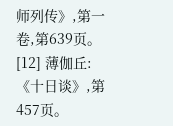师列传》,第一卷,第639页。
[12] 薄伽丘:《十日谈》,第457页。